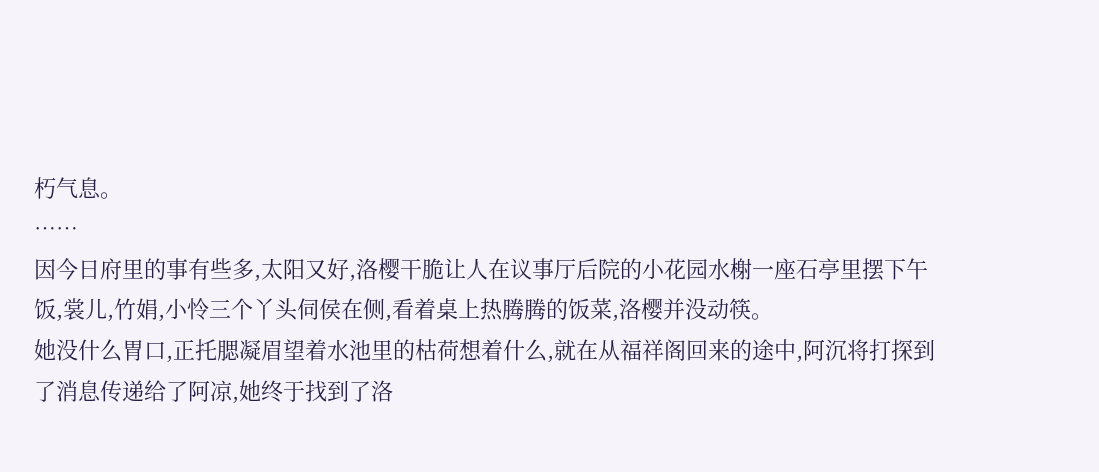朽气息。
……
因今日府里的事有些多,太阳又好,洛樱干脆让人在议事厅后院的小花园水榭一座石亭里摆下午饭,裳儿,竹娟,小怜三个丫头伺侯在侧,看着桌上热腾腾的饭菜,洛樱并没动筷。
她没什么胃口,正托腮凝眉望着水池里的枯荷想着什么,就在从福祥阁回来的途中,阿沉将打探到了消息传递给了阿凉,她终于找到了洛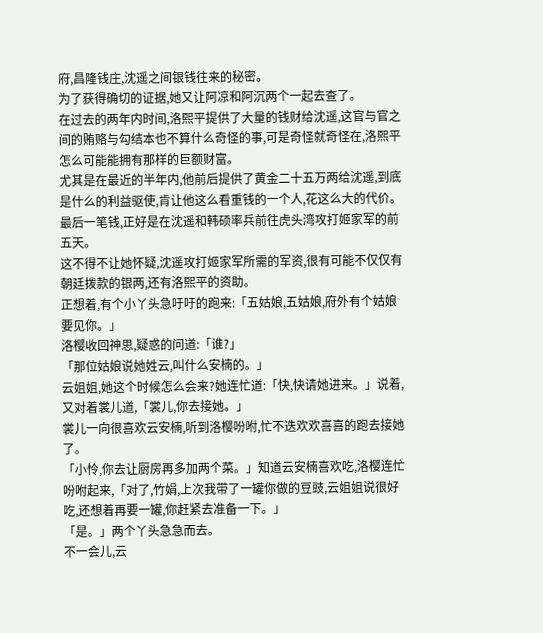府,昌隆钱庄,沈遥之间银钱往来的秘密。
为了获得确切的证据,她又让阿凉和阿沉两个一起去查了。
在过去的两年内时间,洛熙平提供了大量的钱财给沈遥,这官与官之间的贿赂与勾结本也不算什么奇怪的事,可是奇怪就奇怪在,洛熙平怎么可能能拥有那样的巨额财富。
尤其是在最近的半年内,他前后提供了黄金二十五万两给沈遥,到底是什么的利益驱使,肯让他这么看重钱的一个人,花这么大的代价。
最后一笔钱,正好是在沈遥和韩硕率兵前往虎头湾攻打姬家军的前五天。
这不得不让她怀疑,沈遥攻打姬家军所需的军资,很有可能不仅仅有朝廷拨款的银两,还有洛熙平的资助。
正想着,有个小丫头急吁吁的跑来:「五姑娘,五姑娘,府外有个姑娘要见你。」
洛樱收回神思,疑惑的问道:「谁?」
「那位姑娘说她姓云,叫什么安楠的。」
云姐姐,她这个时候怎么会来?她连忙道:「快,快请她进来。」说着,又对着裳儿道,「裳儿,你去接她。」
裳儿一向很喜欢云安楠,听到洛樱吩咐,忙不迭欢欢喜喜的跑去接她了。
「小怜,你去让厨房再多加两个菜。」知道云安楠喜欢吃,洛樱连忙吩咐起来,「对了,竹娟,上次我带了一罐你做的豆豉,云姐姐说很好吃,还想着再要一罐,你赶紧去准备一下。」
「是。」两个丫头急急而去。
不一会儿,云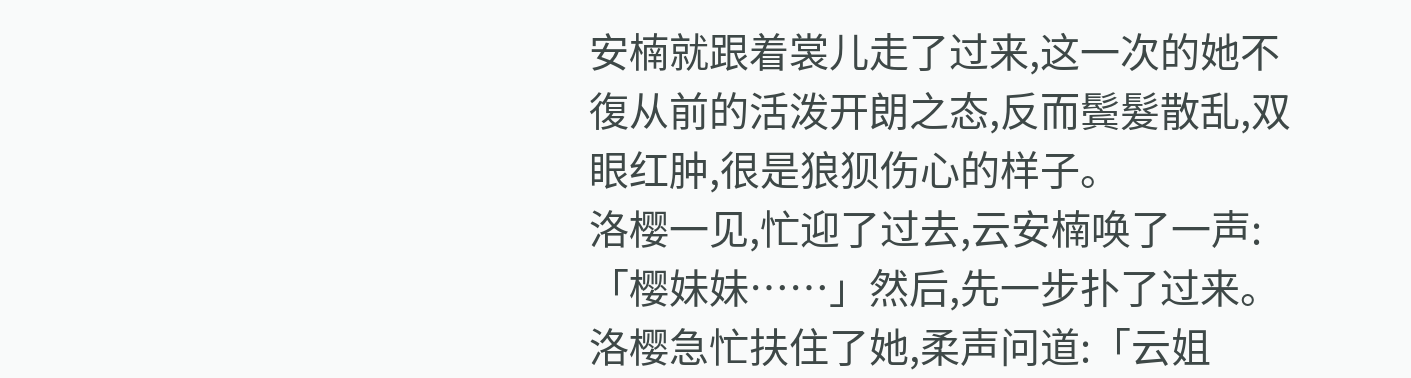安楠就跟着裳儿走了过来,这一次的她不復从前的活泼开朗之态,反而鬓髮散乱,双眼红肿,很是狼狈伤心的样子。
洛樱一见,忙迎了过去,云安楠唤了一声:「樱妹妹……」然后,先一步扑了过来。
洛樱急忙扶住了她,柔声问道:「云姐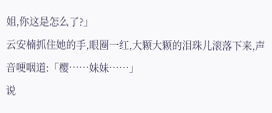姐,你这是怎么了?」
云安楠抓住她的手,眼圈一红,大颗大颗的泪珠儿滚落下来,声音哽咽道:「樱……妹妹……」
说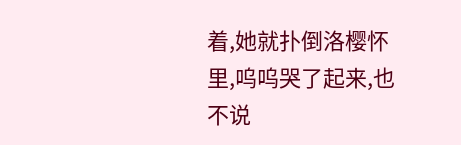着,她就扑倒洛樱怀里,呜呜哭了起来,也不说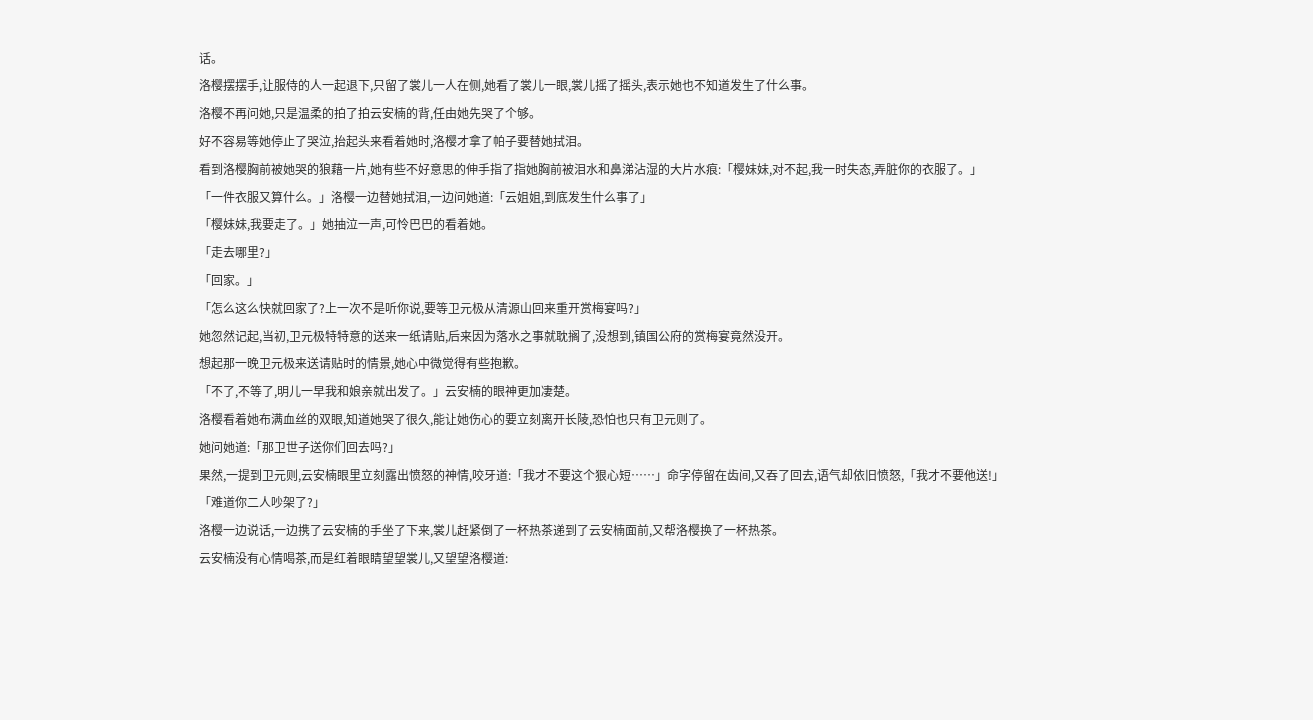话。
洛樱摆摆手,让服侍的人一起退下,只留了裳儿一人在侧,她看了裳儿一眼,裳儿摇了摇头,表示她也不知道发生了什么事。
洛樱不再问她,只是温柔的拍了拍云安楠的背,任由她先哭了个够。
好不容易等她停止了哭泣,抬起头来看着她时,洛樱才拿了帕子要替她拭泪。
看到洛樱胸前被她哭的狼藉一片,她有些不好意思的伸手指了指她胸前被泪水和鼻涕沾湿的大片水痕:「樱妹妹,对不起,我一时失态,弄脏你的衣服了。」
「一件衣服又算什么。」洛樱一边替她拭泪,一边问她道:「云姐姐,到底发生什么事了」
「樱妹妹,我要走了。」她抽泣一声,可怜巴巴的看着她。
「走去哪里?」
「回家。」
「怎么这么快就回家了?上一次不是听你说,要等卫元极从清源山回来重开赏梅宴吗?」
她忽然记起,当初,卫元极特特意的送来一纸请贴,后来因为落水之事就耽搁了,没想到,镇国公府的赏梅宴竟然没开。
想起那一晚卫元极来送请贴时的情景,她心中微觉得有些抱歉。
「不了,不等了,明儿一早我和娘亲就出发了。」云安楠的眼神更加凄楚。
洛樱看着她布满血丝的双眼,知道她哭了很久,能让她伤心的要立刻离开长陵,恐怕也只有卫元则了。
她问她道:「那卫世子送你们回去吗?」
果然,一提到卫元则,云安楠眼里立刻露出愤怒的神情,咬牙道:「我才不要这个狠心短……」命字停留在齿间,又吞了回去,语气却依旧愤怒,「我才不要他送!」
「难道你二人吵架了?」
洛樱一边说话,一边携了云安楠的手坐了下来,裳儿赶紧倒了一杯热茶递到了云安楠面前,又帮洛樱换了一杯热茶。
云安楠没有心情喝茶,而是红着眼睛望望裳儿,又望望洛樱道: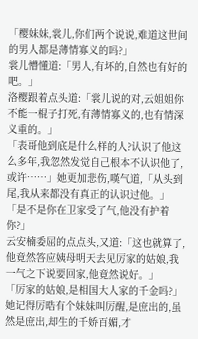「樱妹妹,裳儿,你们两个说说,难道这世间的男人都是薄情寡义的吗?」
裳儿懵懂道:「男人,有坏的,自然也有好的吧。」
洛樱跟着点头道:「裳儿说的对,云姐姐你不能一棍子打死,有薄情寡义的,也有情深义重的。」
「表哥他到底是什么样的人?认识了他这么多年,我忽然发觉自己根本不认识他了,或许……」她更加悲伤,嘆气道,「从头到尾,我从来都没有真正的认识过他。」
「是不是你在卫家受了气,他没有护着你?」
云安楠委屈的点点头,又道:「这也就算了,他竟然答应姨母明天去见厉家的姑娘,我一气之下说要回家,他竟然说好。」
「厉家的姑娘,是相国大人家的千金吗?」
她记得厉晧有个妹妹叫厉醒,是庶出的,虽然是庶出,却生的千娇百媚,才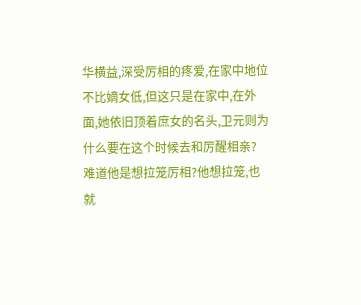华横益,深受厉相的疼爱,在家中地位不比嫡女低,但这只是在家中,在外面,她依旧顶着庶女的名头,卫元则为什么要在这个时候去和厉醒相亲?
难道他是想拉笼厉相?他想拉笼,也就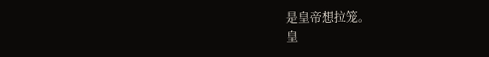是皇帝想拉笼。
皇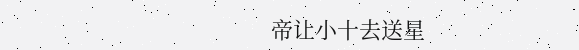帝让小十去送星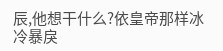辰,他想干什么?依皇帝那样冰冷暴戾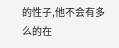的性子,他不会有多么的在